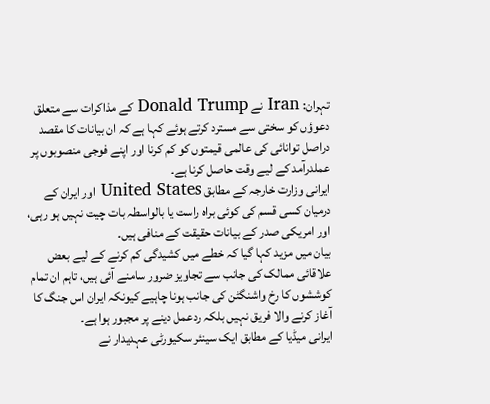تہران: Iran نے Donald Trump کے مذاکرات سے متعلق دعوؤں کو سختی سے مسترد کرتے ہوئے کہا ہے کہ ان بیانات کا مقصد دراصل توانائی کی عالمی قیمتوں کو کم کرنا اور اپنے فوجی منصوبوں پر عملدرآمد کے لیے وقت حاصل کرنا ہے۔
ایرانی وزارت خارجہ کے مطابق United States اور ایران کے درمیان کسی قسم کی کوئی براہ راست یا بالواسطہ بات چیت نہیں ہو رہی، اور امریکی صدر کے بیانات حقیقت کے منافی ہیں۔
بیان میں مزید کہا گیا کہ خطے میں کشیدگی کم کرنے کے لیے بعض علاقائی ممالک کی جانب سے تجاویز ضرور سامنے آئی ہیں، تاہم ان تمام کوششوں کا رخ واشنگٹن کی جانب ہونا چاہیے کیونکہ ایران اس جنگ کا آغاز کرنے والا فریق نہیں بلکہ ردعمل دینے پر مجبور ہوا ہے۔
ایرانی میڈیا کے مطابق ایک سینئر سکیورٹی عہدیدار نے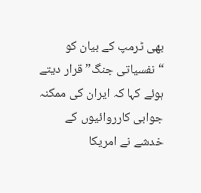بھی ٹرمپ کے بیان کو “نفسیاتی جنگ” قرار دیتے ہوئے کہا کہ ایران کی ممکنہ جوابی کارروائیوں کے خدشے نے امریکا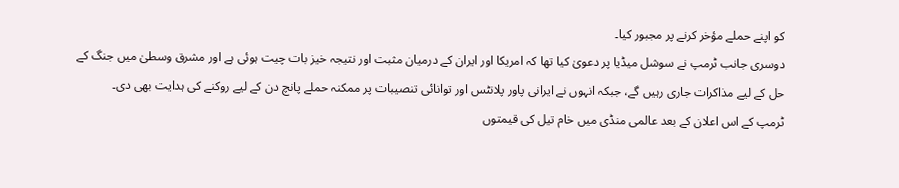کو اپنے حملے مؤخر کرنے پر مجبور کیا۔
دوسری جانب ٹرمپ نے سوشل میڈیا پر دعویٰ کیا تھا کہ امریکا اور ایران کے درمیان مثبت اور نتیجہ خیز بات چیت ہوئی ہے اور مشرق وسطیٰ میں جنگ کے حل کے لیے مذاکرات جاری رہیں گے، جبکہ انہوں نے ایرانی پاور پلانٹس اور توانائی تنصیبات پر ممکنہ حملے پانچ دن کے لیے روکنے کی ہدایت بھی دی۔
ٹرمپ کے اس اعلان کے بعد عالمی منڈی میں خام تیل کی قیمتوں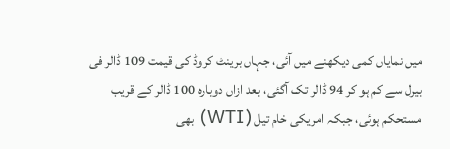میں نمایاں کمی دیکھنے میں آئی، جہاں برینٹ کروڈ کی قیمت 109 ڈالر فی بیرل سے کم ہو کر 94 ڈالر تک آگئی، بعد ازاں دوبارہ 100 ڈالر کے قریب مستحکم ہوئی، جبکہ امریکی خام تیل (WTI) بھی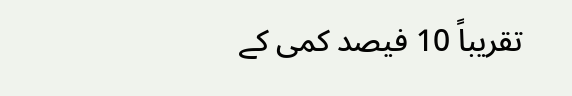تقریباً 10 فیصد کمی کے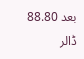بعد 88.80 ڈالر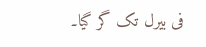فی بیرل تک گر گیا۔